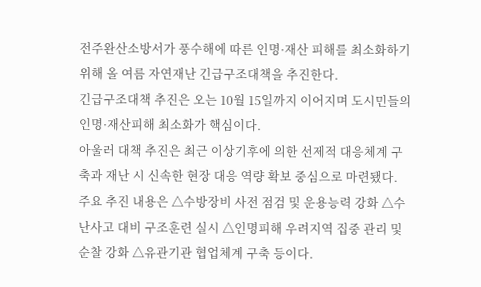전주완산소방서가 풍수해에 따른 인명·재산 피해를 최소화하기 위해 올 여름 자연재난 긴급구조대책을 추진한다.
긴급구조대책 추진은 오는 10월 15일까지 이어지며 도시민들의 인명·재산피해 최소화가 핵심이다.
아울러 대책 추진은 최근 이상기후에 의한 선제적 대응체계 구축과 재난 시 신속한 현장 대응 역량 확보 중심으로 마련됐다.
주요 추진 내용은 △수방장비 사전 점검 및 운용능력 강화 △수난사고 대비 구조훈련 실시 △인명피해 우려지역 집중 관리 및 순찰 강화 △유관기관 협업체계 구축 등이다.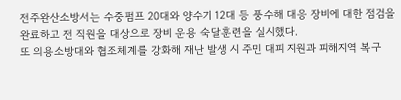전주완산소방서는 수중펌프 20대와 양수기 12대 등 풍수해 대응 장비에 대한 점검을 완료하고 전 직원을 대상으로 장비 운용 숙달훈련을 실시했다.
또 의용소방대와 협조체계를 강화해 재난 발생 시 주민 대피 지원과 피해지역 복구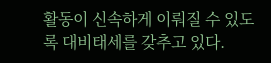활동이 신속하게 이뤄질 수 있도록 대비태세를 갖추고 있다.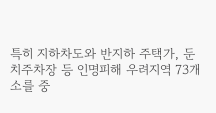특히 지하차도와 반지하 주택가, 둔치주차장 등 인명피해 우려지역 73개소를 중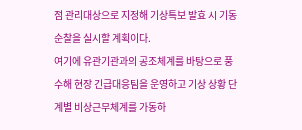점 관리대상으로 지정해 기상특보 발효 시 기동순찰을 실시할 계획이다.
여기에 유관기관과의 공조체계를 바탕으로 풍수해 현장 긴급대응팀을 운영하고 기상 상황 단계별 비상근무체계를 가동하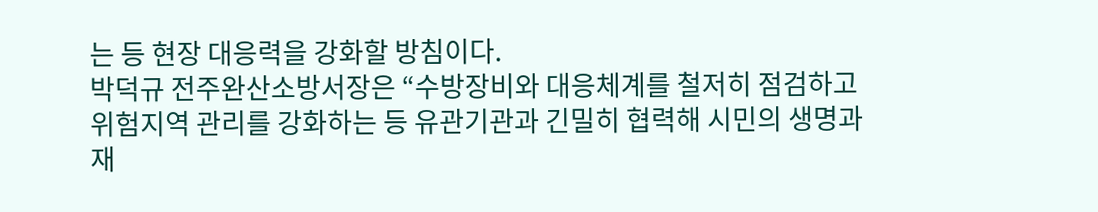는 등 현장 대응력을 강화할 방침이다.
박덕규 전주완산소방서장은 “수방장비와 대응체계를 철저히 점검하고 위험지역 관리를 강화하는 등 유관기관과 긴밀히 협력해 시민의 생명과 재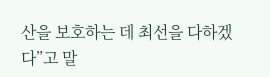산을 보호하는 데 최선을 다하겠다”고 말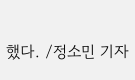했다. /정소민 기자